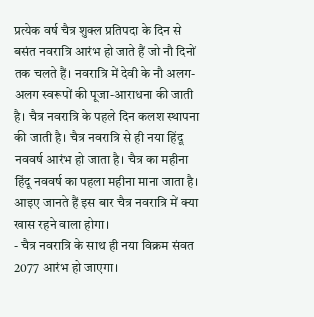प्रत्येक वर्ष चैत्र शुक्ल प्रतिपदा के दिन से बसंत नवरात्रि आरंभ हो जाते हैं जो नौ दिनों तक चलते हैं। नवरात्रि में देवी के नौ अलग-अलग स्वरूपों की पूजा-आराधना की जाती है। चैत्र नवरात्रि के पहले दिन कलश स्थापना की जाती है। चैत्र नवरात्रि से ही नया हिंदू नववर्ष आरंभ हो जाता है। चैत्र का महीना हिंदू नववर्ष का पहला महीना माना जाता है। आइए जानते हैं इस बार चैत्र नवरात्रि में क्या खास रहने वाला होगा।
- चैत्र नवरात्रि के साथ ही नया विक्रम संवत 2077 आरंभ हो जाएगा।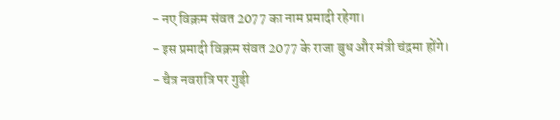- नए विक्रम संवत 2077 का नाम प्रमादी रहेगा।
- इस प्रमादी विक्रम संवत 2077 के राजा बुध और मंत्री चंद्रमा होंगे।
- चैत्र नवरात्रि पर गुड़ी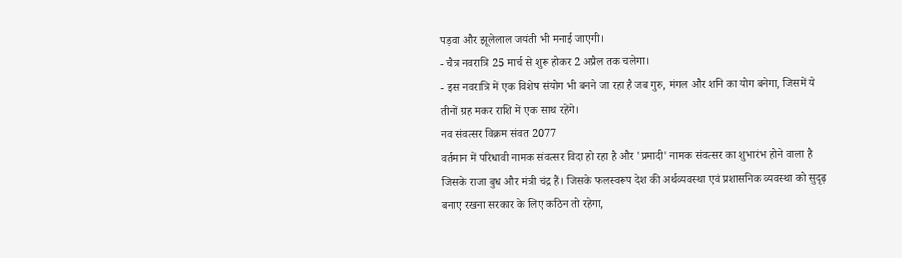पड़वा और झूलेलाल जयंती भी मनाई जाएगी।
- चैत्र नवरात्रि 25 मार्च से शुरू होकर 2 अप्रैल तक चलेगा।
- इस नवरात्रि में एक विशेष संयोग भी बनने जा रहा है जब गुरु, मंगल और शनि का योग बनेगा, जिसमें ये तीनों ग्रह मकर राशि में एक साथ रहेंगे।
नव संवत्सर विक्रम संवत 2077
वर्तमान में परिधावी नामक संवत्सर विदा हो रहा है और 'प्रमादी' नामक संवत्सर का शुभारंभ होने वाला है जिसके राजा बुध और मंत्री चंद्र हैं। जिसके फलस्वरूप देश की अर्थव्यवस्था एवं प्रशासनिक व्यवस्था को सुदृढ़ बनाए रखना सरकार के लिए कठिन तो रहेगा,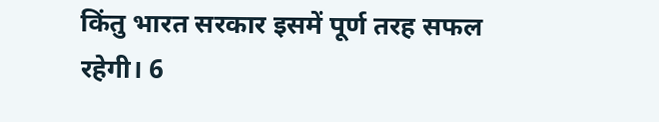किंतु भारत सरकार इसमें पूर्ण तरह सफल रहेगी। 6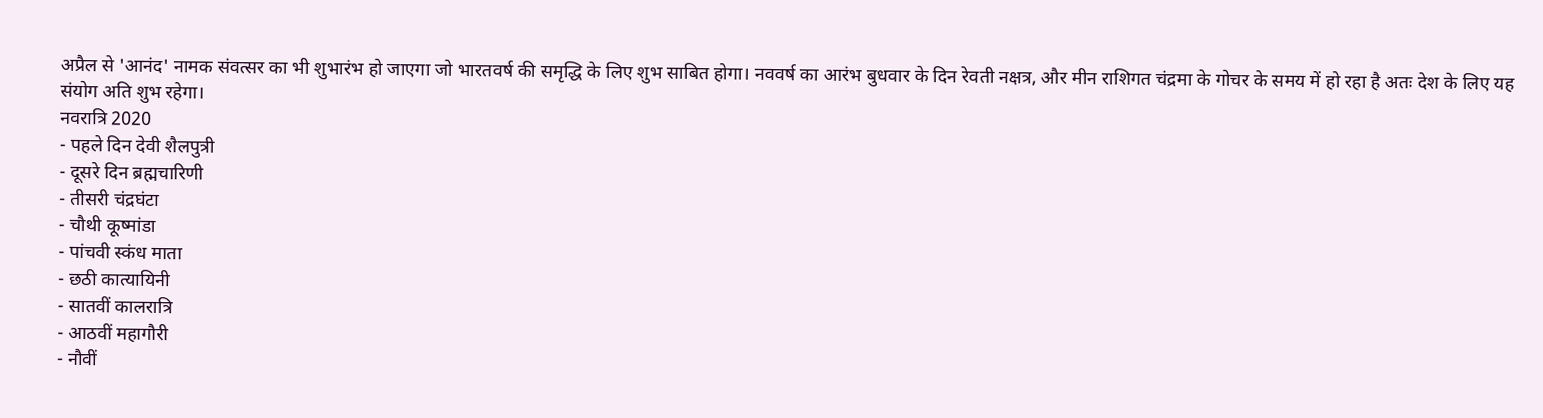अप्रैल से 'आनंद' नामक संवत्सर का भी शुभारंभ हो जाएगा जो भारतवर्ष की समृद्धि के लिए शुभ साबित होगा। नववर्ष का आरंभ बुधवार के दिन रेवती नक्षत्र, और मीन राशिगत चंद्रमा के गोचर के समय में हो रहा है अतः देश के लिए यह संयोग अति शुभ रहेगा।
नवरात्रि 2020
- पहले दिन देवी शैलपुत्री
- दूसरे दिन ब्रह्मचारिणी
- तीसरी चंद्रघंटा
- चौथी कूष्मांडा
- पांचवी स्कंध माता
- छठी कात्यायिनी
- सातवीं कालरात्रि
- आठवीं महागौरी
- नौवीं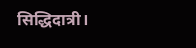सिद्धिदात्री।